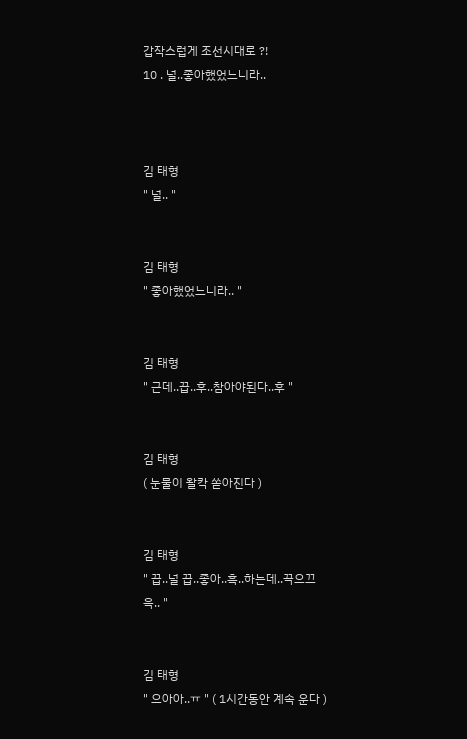갑작스럽게 조선시대로 ?!
10 . 널..좋아했었느니라..



김 태형
" 널.. "


김 태형
" 좋아했었느니라.. "


김 태형
" 근데..끕..후..참아야된다..후 "


김 태형
( 눈물이 왈칵 쏟아진다 )


김 태형
" 끕..널 끕..좋아..흑..하는데..끅으끄윽.. "


김 태형
" 으아아..ㅠ " ( 1시간동안 계속 운다 )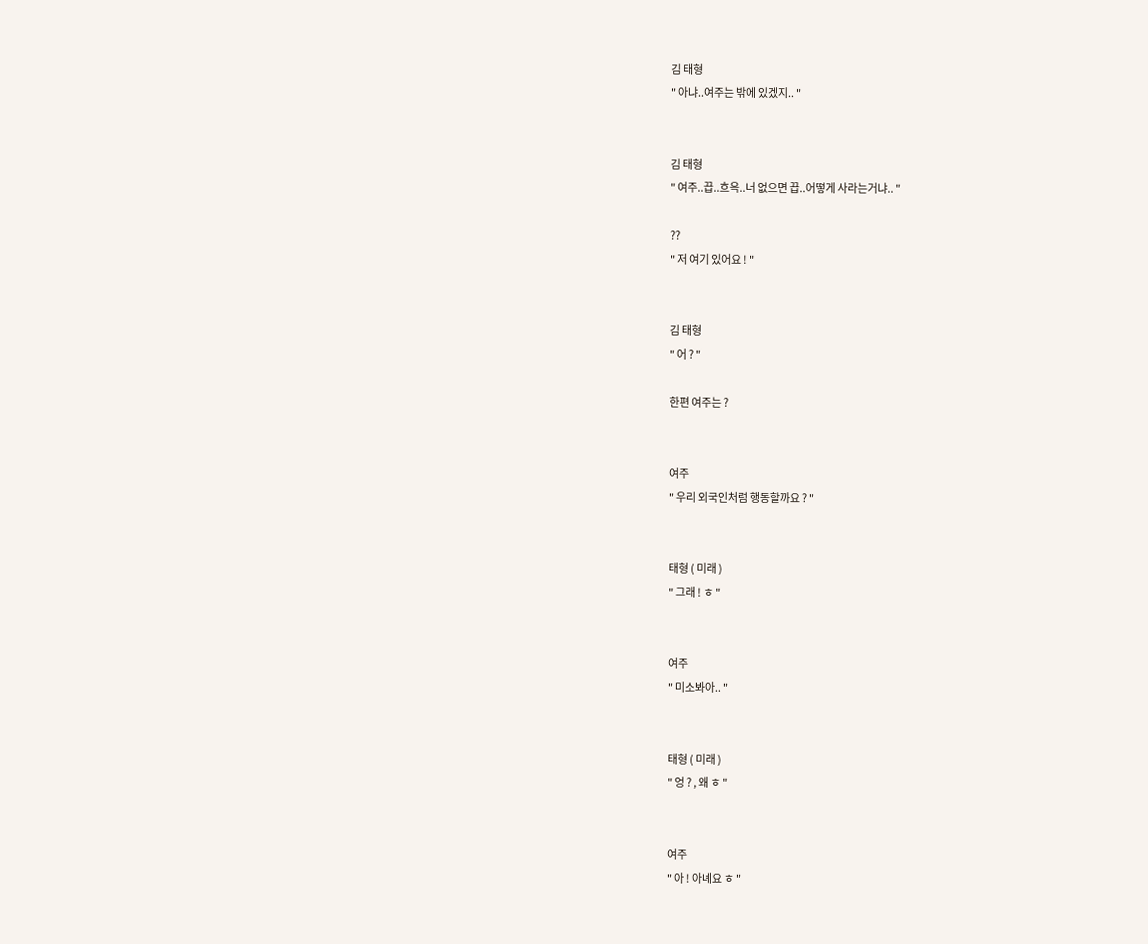김 태형
" 아냐..여주는 밖에 있겠지.. "


김 태형
" 여주..끕..흐윽..너 없으면 끕..어떻게 사라는거냐.. "

??
" 저 여기 있어요 ! "


김 태형
" 어 ? "

한편 여주는 ?


여주
" 우리 외국인처럼 행동할까요 ? "


태형 ( 미래 )
" 그래 ! ㅎ "


여주
" 미소봐아.. "


태형 ( 미래 )
" 엉 ? , 왜 ㅎ "


여주
" 아 ! 아녜요 ㅎ "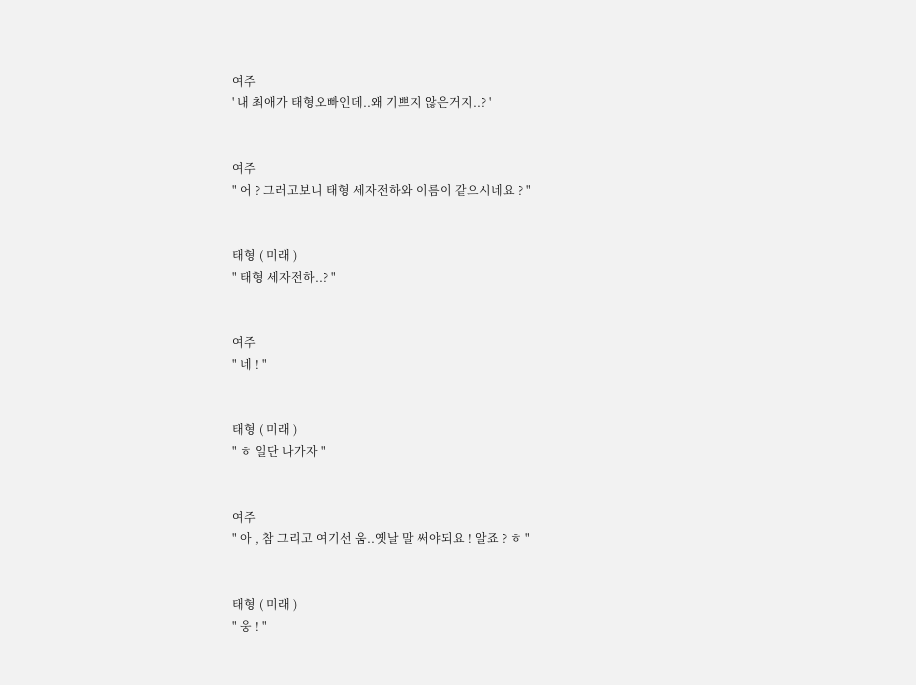여주
' 내 최애가 태형오빠인데..왜 기쁘지 않은거지..? '


여주
" 어 ? 그러고보니 태형 세자전하와 이름이 같으시네요 ? "


태형 ( 미래 )
" 태형 세자전하..? "


여주
" 네 ! "


태형 ( 미래 )
" ㅎ 일단 나가자 "


여주
" 아 , 참 그리고 여기선 움..옛날 말 써야되요 ! 알죠 ? ㅎ "


태형 ( 미래 )
" 웅 ! "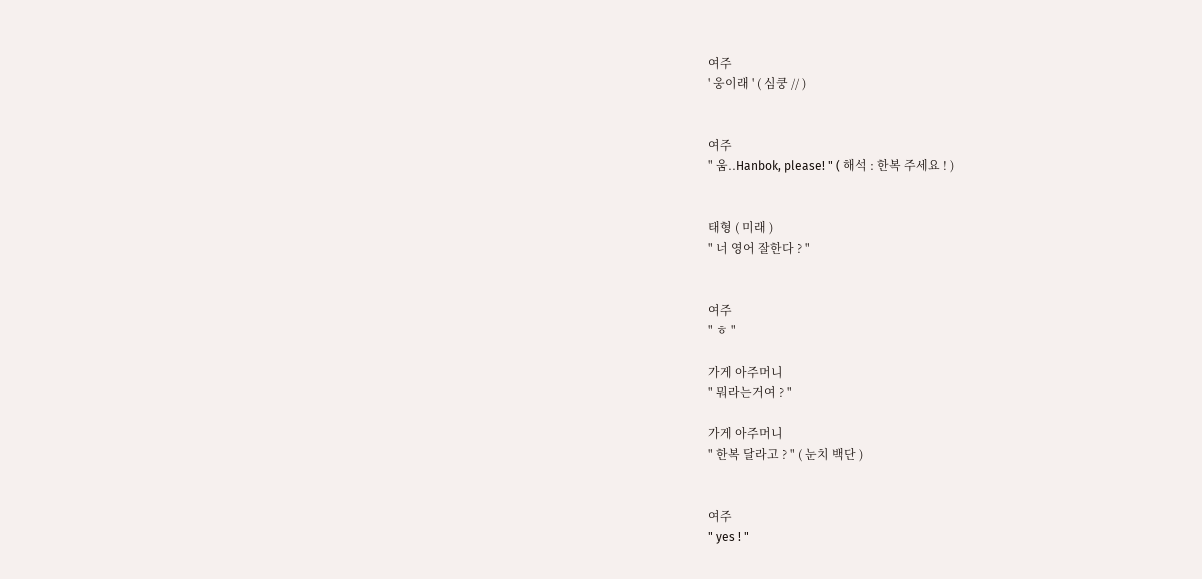여주
' 웅이래 ' ( 심쿵 // )


여주
" 움..Hanbok, please! " ( 해석 : 한복 주세요 ! )


태형 ( 미래 )
" 너 영어 잘한다 ? "


여주
" ㅎ "

가게 아주머니
" 뭐라는거여 ? "

가게 아주머니
" 한복 달라고 ? " ( 눈치 백단 )


여주
" yes ! "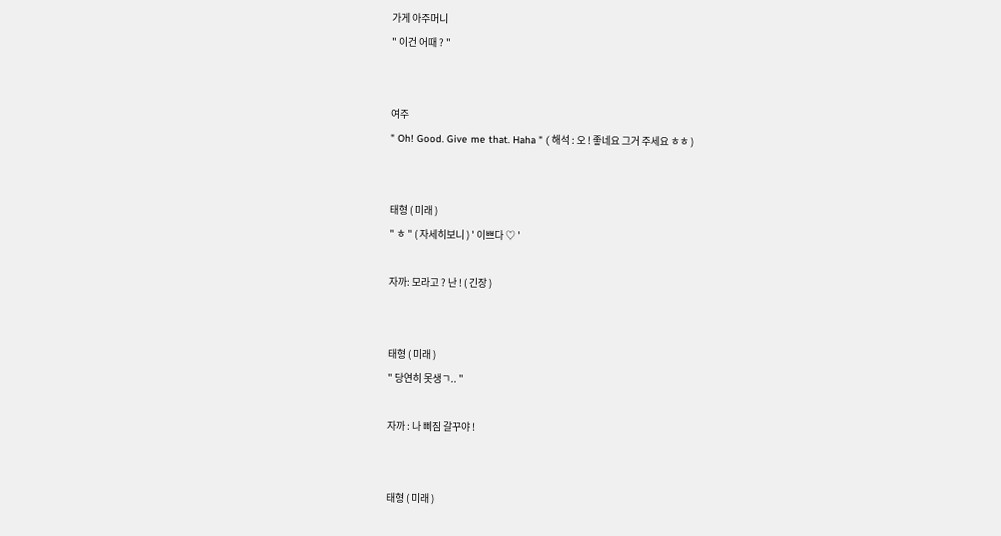가게 아주머니
" 이건 어때 ? "


여주
" Oh! Good. Give me that. Haha " ( 해석 : 오 ! 좋네요 그거 주세요 ㅎㅎ )


태형 ( 미래 )
" ㅎ " ( 자세히보니 ) ' 이쁘다 ♡ '

자까: 모라고 ? 난 ! ( 긴장 )


태형 ( 미래 )
" 당연히 못생ㄱ.. "

자까 : 나 삐짐 갈꾸야 !


태형 ( 미래 )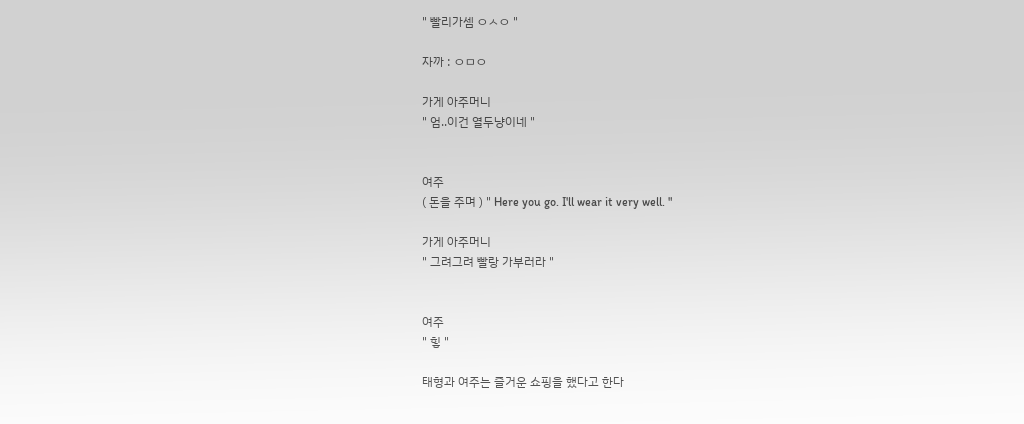" 빨리가셈 ㅇㅅㅇ "

자까 : ㅇㅁㅇ

가게 아주머니
" 엄..이건 열두냥이네 "


여주
( 돈을 주며 ) " Here you go. I'll wear it very well. "

가게 아주머니
" 그려그려 빨랑 가부러라 "


여주
" 힣 "

태형과 여주는 즐거운 쇼핑을 했다고 한다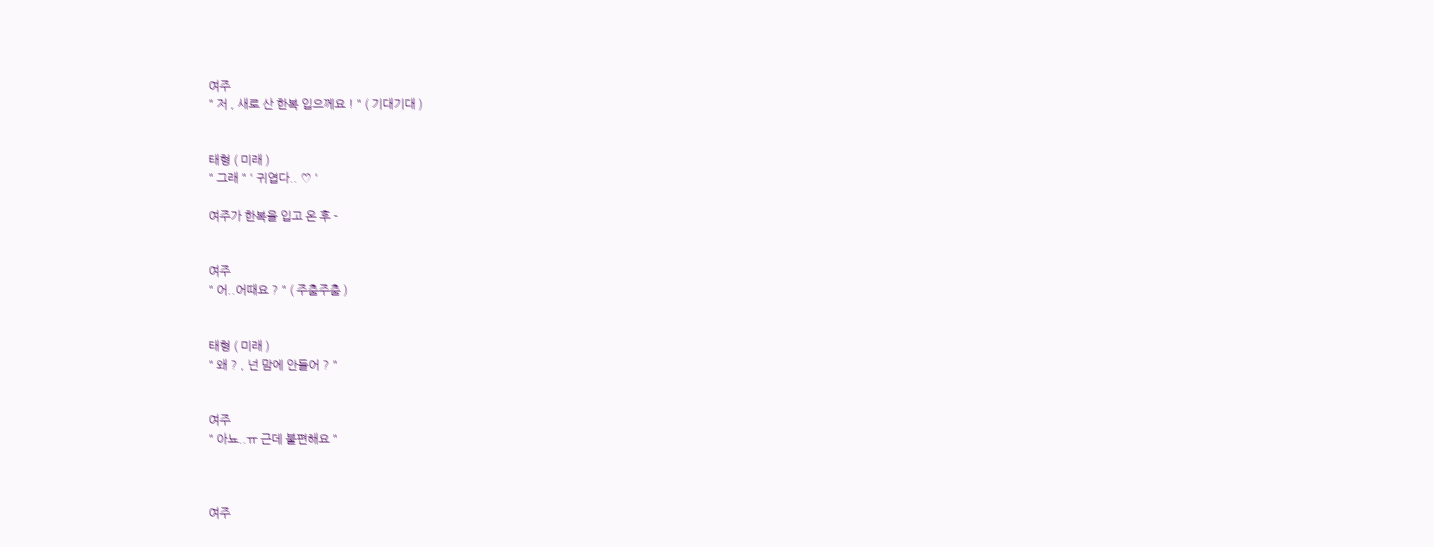여주
" 저 , 새로 산 한복 입으께요 ! " ( 기대기대 )


태형 ( 미래 )
" 그래 " ' 귀엽다.. ♡ '

여주가 한복을 입고 온 후 -


여주
" 어..어때요 ? " ( 주춤주춤 )


태형 ( 미래 )
" 왜 ? , 넌 맘에 안들어 ? "


여주
" 아뇨..ㅠ 근데 불편해요 "



여주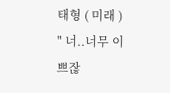태형 ( 미래 )
" 너..너무 이쁘잖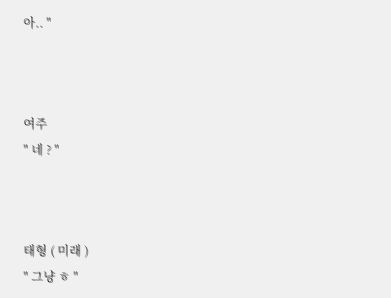아.. "



여주
" 네 ? "



태형 ( 미래 )
" 그냥 ㅎ "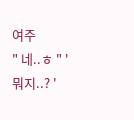여주
" 네..ㅎ " ' 뭐지..? '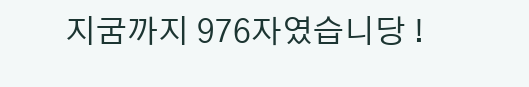지굼까지 976자였습니당 !